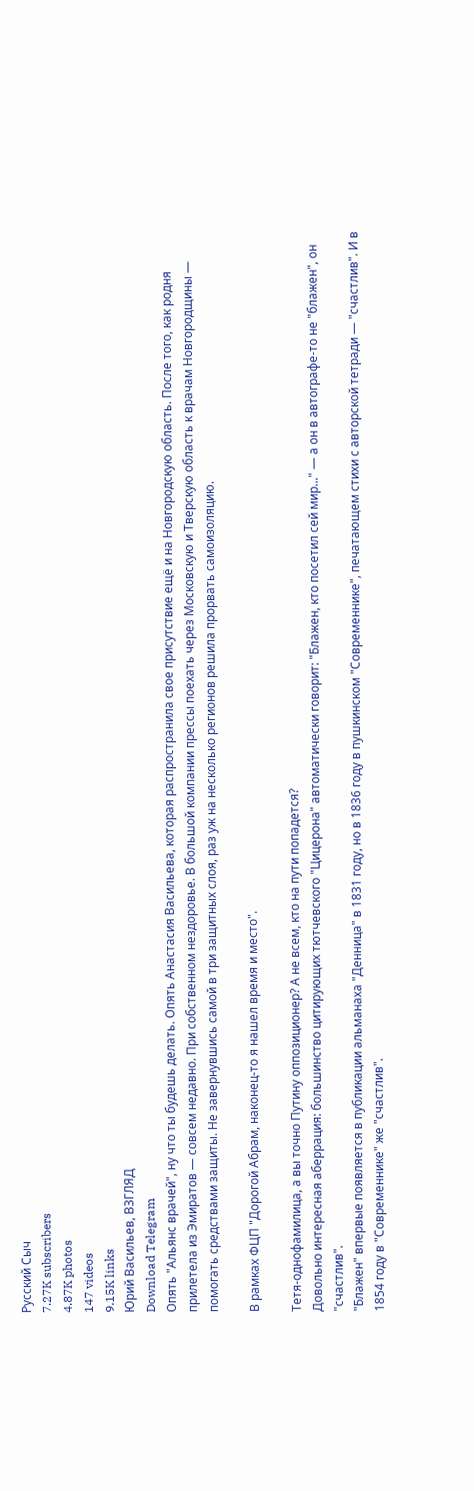Русский Сыч
7.27K subscribers
4.87K photos
147 videos
9.15K links
Юрий Васильев, ВЗГЛЯД
Download Telegram
Опять "Альянс врачей", ну что ты будешь делать. Опять Анастасия Васильева, которая распространила свое присутствие ещё и на Новгородскую область. После того, как родня прилетела из Эмиратов — совсем недавно. При собственном нездоровье. В большой компании прессы поехать через Московскую и Тверскую область к врачам Новгородщины — помогать средствами защиты. Не завернувшись самой в три защитных слоя, раз уж на несколько регионов решила прорвать самоизоляцию.

В рамках ФЦП "Дорогой Абрам, наконец-то я нашел время и место".

Тетя-однофамилица, а вы точно Путину оппозиционер? А не всем, кто на пути попадется?
Довольно интересная аберрация: большинство цитирующих тютчевского "Цицерона" автоматически говорит: "Блажен, кто посетил сей мир..." — а он в автографе-то не "блажен", он "счастлив".
"Блажен" впервые появляется в публикации альманаха "Денница" в 1831 году, но в 1836 году в пушкинском "Современнике", печатающем стихи с авторской тетради — "счастлив". И в 1854 году в "Современнике" же "счастлив".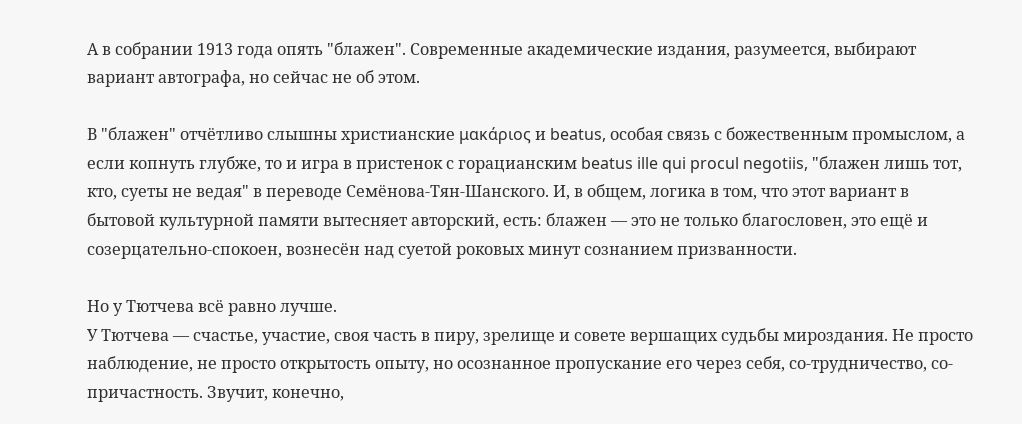А в собрании 1913 года опять "блажен". Современные академические издания, разумеется, выбирают вариант автографа, но сейчас не об этом.

В "блажен" отчётливо слышны христианские μακάριος и beatus, особая связь с божественным промыслом, а если копнуть глубже, то и игра в пристенок с горацианским beatus ille qui procul negotiis, "блажен лишь тот, кто, суеты не ведая" в переводе Семёнова-Тян-Шанского. И, в общем, логика в том, что этот вариант в бытовой культурной памяти вытесняет авторский, есть: блажен — это не только благословен, это ещё и созерцательно-спокоен, вознесён над суетой роковых минут сознанием призванности.

Но у Тютчева всё равно лучше.
У Тютчева — счастье, участие, своя часть в пиру, зрелище и совете вершащих судьбы мироздания. Не просто наблюдение, не просто открытость опыту, но осознанное пропускание его через себя, со-трудничество, со-причастность. Звучит, конечно,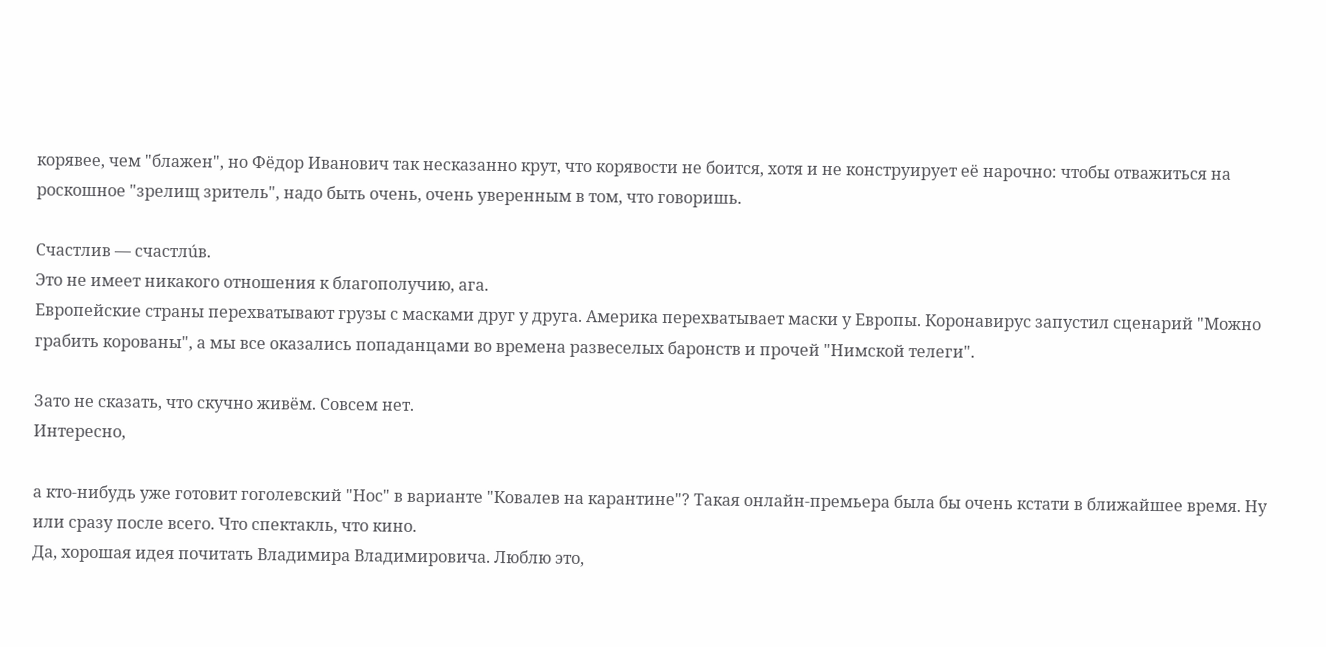корявее, чем "блажен", но Фёдор Иванович так несказанно крут, что корявости не боится, хотя и не конструирует её нарочно: чтобы отважиться на роскошное "зрелищ зритель", надо быть очень, очень уверенным в том, что говоришь.

Счастлив — счастлúв.
Это не имеет никакого отношения к благополучию, ага.
Европейские страны перехватывают грузы с масками друг у друга. Америка перехватывает маски у Европы. Коронавирус запустил сценарий "Можно грабить корованы", а мы все оказались попаданцами во времена развеселых баронств и прочей "Нимской телеги".

Зато не сказать, что скучно живём. Совсем нет.
Интересно,

а кто-нибудь уже готовит гоголевский "Нос" в варианте "Ковалев на карантине"? Такая онлайн-премьера была бы очень кстати в ближайшее время. Ну или сразу после всего. Что спектакль, что кино.
Да, хорошая идея почитать Владимира Владимировича. Люблю это,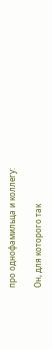про однофамильца и коллегу:

Он, для которого так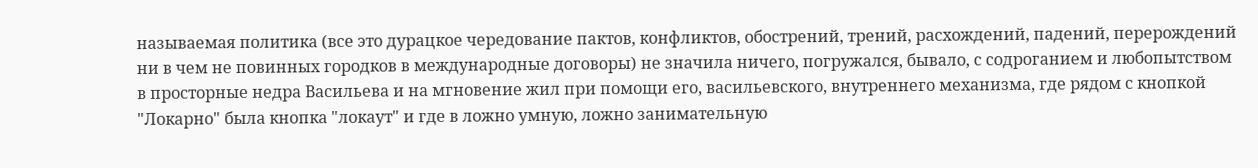называемая политика (все это дурацкое чередование пактов, конфликтов, обострений, трений, расхождений, падений, перерождений ни в чем не повинных городков в международные договоры) не значила ничего, погружался, бывало, с содроганием и любопытством в просторные недра Васильева и на мгновение жил при помощи его, васильевского, внутреннего механизма, где рядом с кнопкой "Локарно" была кнопка "локаут" и где в ложно умную, ложно занимательную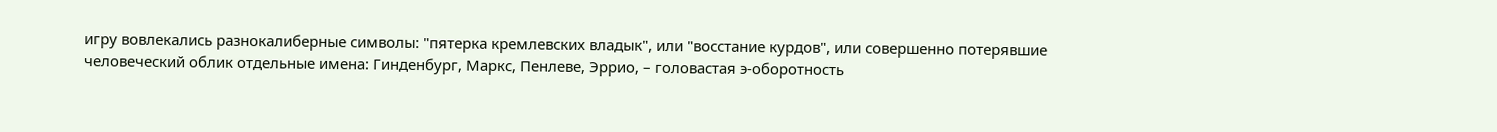игру вовлекались разнокалиберные символы: "пятерка кремлевских владык", или "восстание курдов", или совершенно потерявшие человеческий облик отдельные имена: Гинденбург, Маркс, Пенлеве, Эррио, – головастая э-оборотность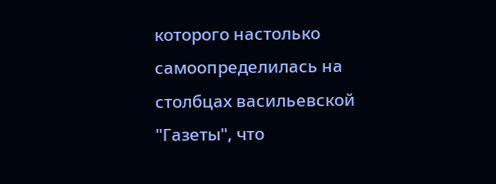которого настолько самоопределилась на столбцах васильевской "Газеты", что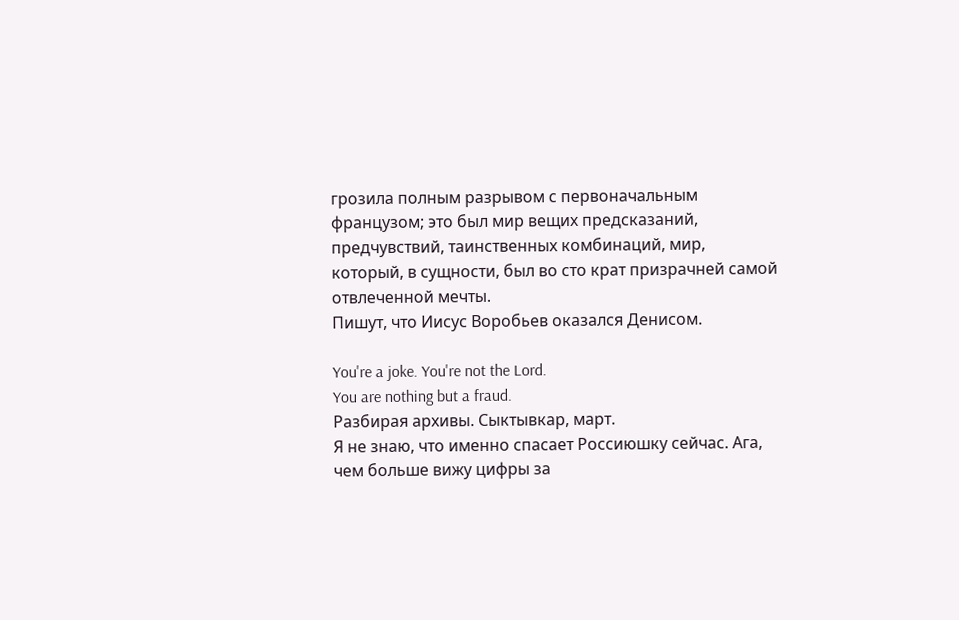грозила полным разрывом с первоначальным французом; это был мир вещих предсказаний, предчувствий, таинственных комбинаций, мир, который, в сущности, был во сто крат призрачней самой отвлеченной мечты.
Пишут, что Иисус Воробьев оказался Денисом.

You're a joke. You're not the Lord.
You are nothing but a fraud.
Разбирая архивы. Сыктывкар, март.
Я не знаю, что именно спасает Россиюшку сейчас. Ага, чем больше вижу цифры за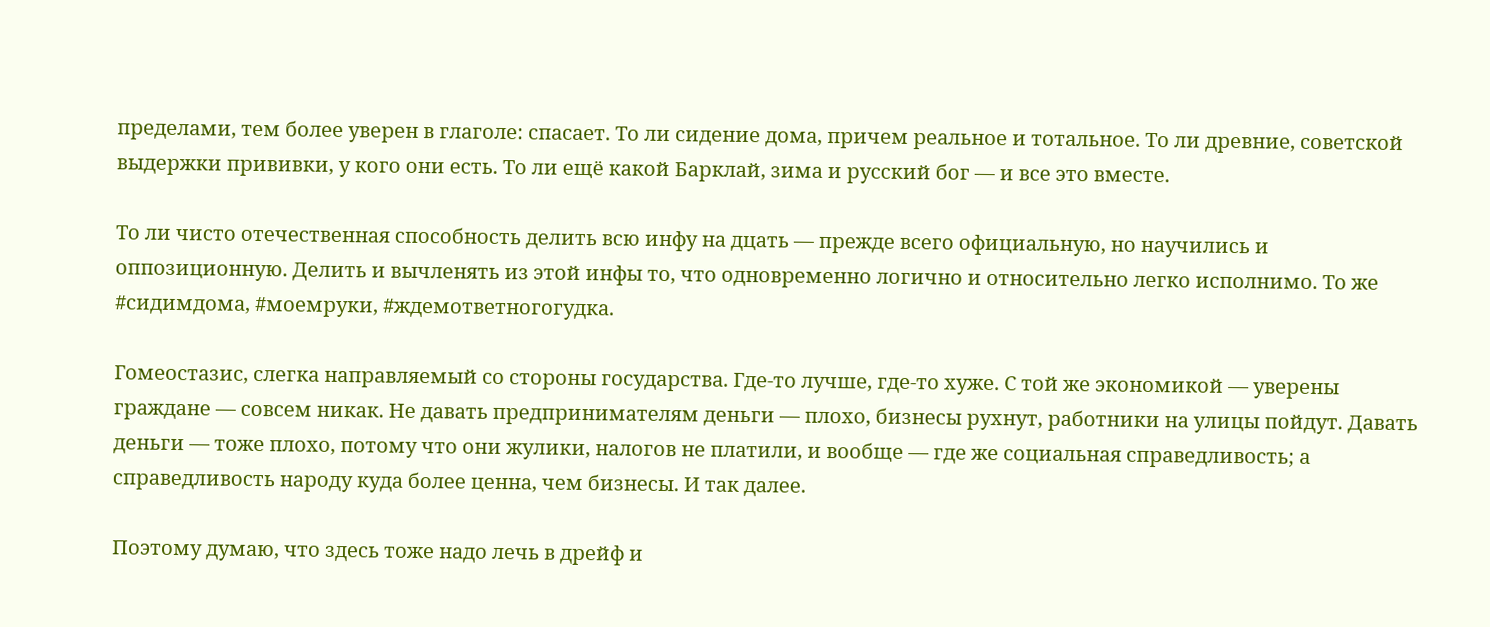пределами, тем более уверен в глаголе: спасает. То ли сидение дома, причем реальное и тотальное. То ли древние, советской выдержки прививки, у кого они есть. То ли ещё какой Барклай, зима и русский бог — и все это вместе.

То ли чисто отечественная способность делить всю инфу на дцать — прежде всего официальную, но научились и оппозиционную. Делить и вычленять из этой инфы то, что одновременно логично и относительно легко исполнимо. То же #сидимдома, #моемруки, #ждемответногогудка.

Гомеостазис, слегка направляемый со стороны государства. Где-то лучше, где-то хуже. С той же экономикой — уверены граждане — совсем никак. Не давать предпринимателям деньги — плохо, бизнесы рухнут, работники на улицы пойдут. Давать деньги — тоже плохо, потому что они жулики, налогов не платили, и вообще — где же социальная справедливость; а справедливость народу куда более ценна, чем бизнесы. И так далее.

Поэтому думаю, что здесь тоже надо лечь в дрейф и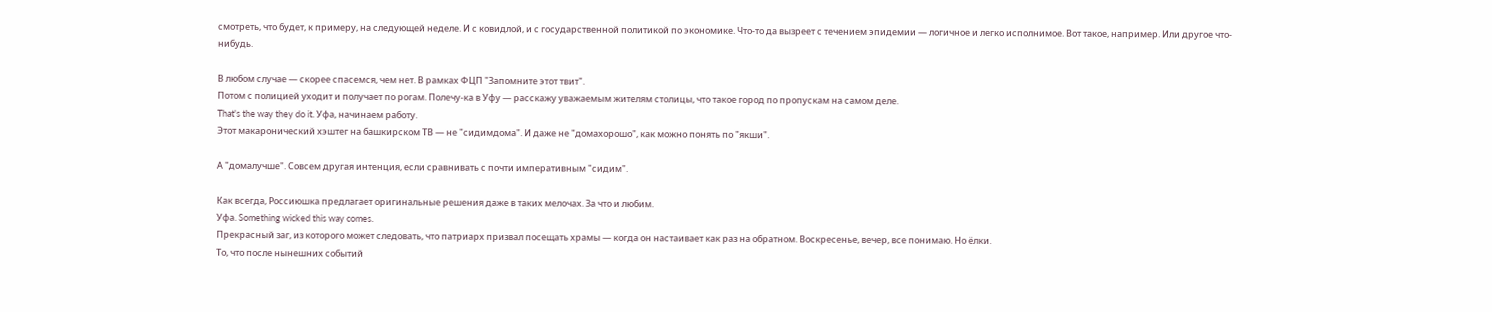смотреть, что будет, к примеру, на следующей неделе. И с ковидлой, и с государственной политикой по экономике. Что-то да вызреет с течением эпидемии — логичное и легко исполнимое. Вот такое, например. Или другое что-нибудь.

В любом случае — скорее спасемся, чем нет. В рамках ФЦП "Запомните этот твит".
Потом с полицией уходит и получает по рогам. Полечу-ка в Уфу — расскажу уважаемым жителям столицы, что такое город по пропускам на самом деле.
That's the way they do it. Уфа, начинаем работу.
Этот макаронический хэштег на башкирском ТВ — не "сидимдома". И даже не "домахорошо", как можно понять по "якши".

А "домалучше". Совсем другая интенция, если сравнивать с почти императивным "сидим".

Как всегда, Россиюшка предлагает оригинальные решения даже в таких мелочах. За что и любим.
Уфа. Something wicked this way comes.
Прекрасный заг, из которого может следовать, что патриарх призвал посещать храмы — когда он настаивает как раз на обратном. Воскресенье, вечер, все понимаю. Но ёлки.
То, что после нынешних событий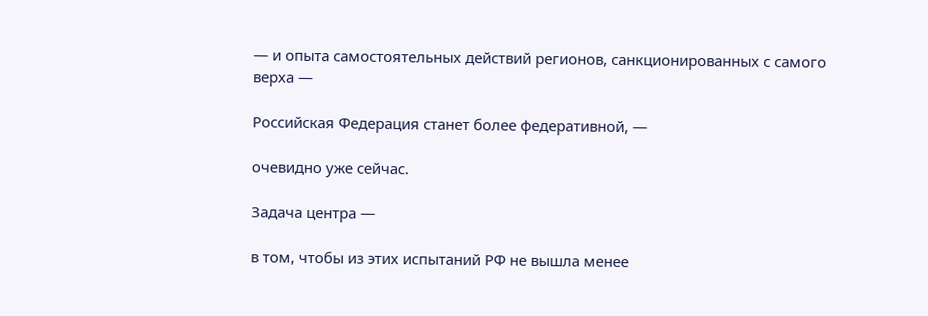— и опыта самостоятельных действий регионов, санкционированных с самого верха —

Российская Федерация станет более федеративной, —

очевидно уже сейчас.

Задача центра —

в том, чтобы из этих испытаний РФ не вышла менее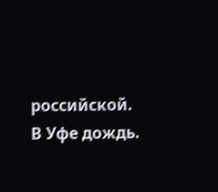российской.
В Уфе дождь.